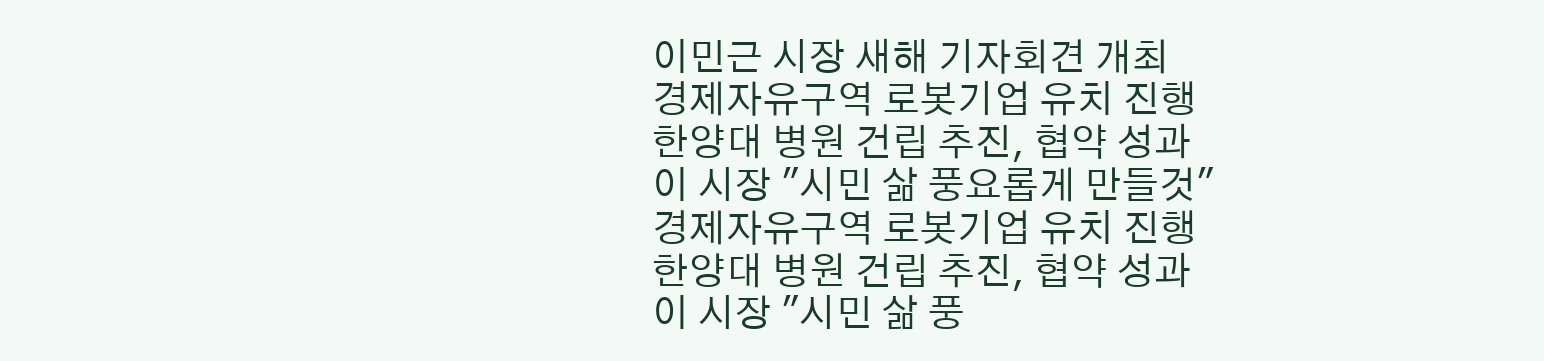이민근 시장 새해 기자회견 개최
경제자유구역 로봇기업 유치 진행
한양대 병원 건립 추진, 협약 성과
이 시장 "시민 삶 풍요롭게 만들것"
경제자유구역 로봇기업 유치 진행
한양대 병원 건립 추진, 협약 성과
이 시장 "시민 삶 풍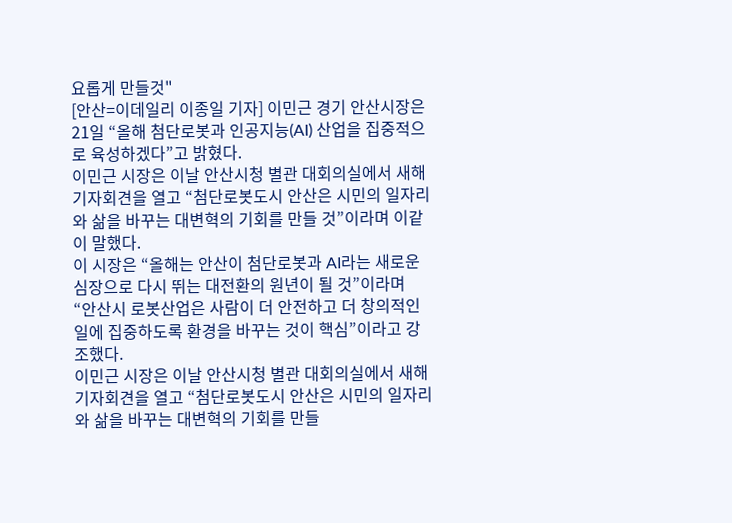요롭게 만들것"
[안산=이데일리 이종일 기자] 이민근 경기 안산시장은 21일 “올해 첨단로봇과 인공지능(AI) 산업을 집중적으로 육성하겠다”고 밝혔다.
이민근 시장은 이날 안산시청 별관 대회의실에서 새해 기자회견을 열고 “첨단로봇도시 안산은 시민의 일자리와 삶을 바꾸는 대변혁의 기회를 만들 것”이라며 이같이 말했다.
이 시장은 “올해는 안산이 첨단로봇과 AI라는 새로운 심장으로 다시 뛰는 대전환의 원년이 될 것”이라며 “안산시 로봇산업은 사람이 더 안전하고 더 창의적인 일에 집중하도록 환경을 바꾸는 것이 핵심”이라고 강조했다.
이민근 시장은 이날 안산시청 별관 대회의실에서 새해 기자회견을 열고 “첨단로봇도시 안산은 시민의 일자리와 삶을 바꾸는 대변혁의 기회를 만들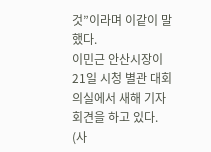것”이라며 이같이 말했다.
이민근 안산시장이 21일 시청 별관 대회의실에서 새해 기자회견을 하고 있다. (사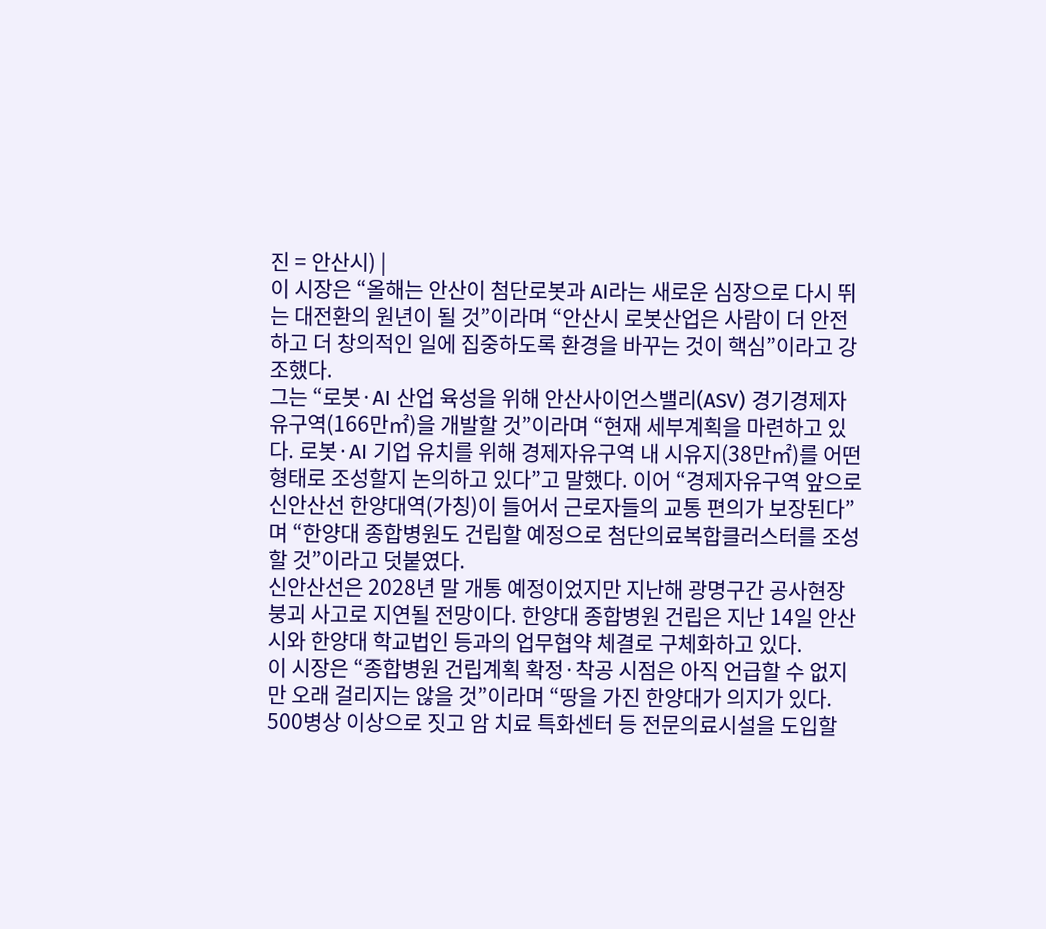진 = 안산시) |
이 시장은 “올해는 안산이 첨단로봇과 AI라는 새로운 심장으로 다시 뛰는 대전환의 원년이 될 것”이라며 “안산시 로봇산업은 사람이 더 안전하고 더 창의적인 일에 집중하도록 환경을 바꾸는 것이 핵심”이라고 강조했다.
그는 “로봇·AI 산업 육성을 위해 안산사이언스밸리(ASV) 경기경제자유구역(166만㎡)을 개발할 것”이라며 “현재 세부계획을 마련하고 있다. 로봇·AI 기업 유치를 위해 경제자유구역 내 시유지(38만㎡)를 어떤 형태로 조성할지 논의하고 있다”고 말했다. 이어 “경제자유구역 앞으로 신안산선 한양대역(가칭)이 들어서 근로자들의 교통 편의가 보장된다”며 “한양대 종합병원도 건립할 예정으로 첨단의료복합클러스터를 조성할 것”이라고 덧붙였다.
신안산선은 2028년 말 개통 예정이었지만 지난해 광명구간 공사현장 붕괴 사고로 지연될 전망이다. 한양대 종합병원 건립은 지난 14일 안산시와 한양대 학교법인 등과의 업무협약 체결로 구체화하고 있다.
이 시장은 “종합병원 건립계획 확정·착공 시점은 아직 언급할 수 없지만 오래 걸리지는 않을 것”이라며 “땅을 가진 한양대가 의지가 있다. 500병상 이상으로 짓고 암 치료 특화센터 등 전문의료시설을 도입할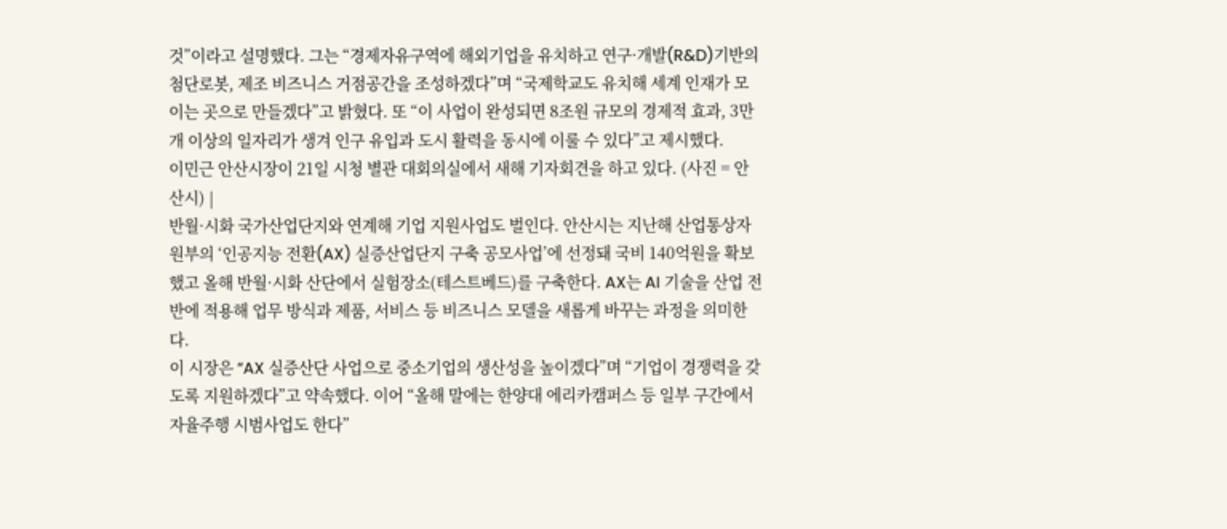것”이라고 설명했다. 그는 “경제자유구역에 해외기업을 유치하고 연구·개발(R&D)기반의 첨단로봇, 제조 비즈니스 거점공간을 조성하겠다”며 “국제학교도 유치해 세계 인재가 모이는 곳으로 만들겠다”고 밝혔다. 또 “이 사업이 완성되면 8조원 규모의 경제적 효과, 3만개 이상의 일자리가 생겨 인구 유입과 도시 활력을 동시에 이룰 수 있다”고 제시했다.
이민근 안산시장이 21일 시청 별관 대회의실에서 새해 기자회견을 하고 있다. (사진 = 안산시) |
반월·시화 국가산업단지와 연계해 기업 지원사업도 벌인다. 안산시는 지난해 산업통상자원부의 ‘인공지능 전환(AX) 실증산업단지 구축 공모사업’에 선정돼 국비 140억원을 확보했고 올해 반월·시화 산단에서 실험장소(테스트베드)를 구축한다. AX는 AI 기술을 산업 전반에 적용해 업무 방식과 제품, 서비스 등 비즈니스 모델을 새롭게 바꾸는 과정을 의미한다.
이 시장은 “AX 실증산단 사업으로 중소기업의 생산성을 높이겠다”며 “기업이 경쟁력을 갖도록 지원하겠다”고 약속했다. 이어 “올해 말에는 한양대 에리카캠퍼스 등 일부 구간에서 자율주행 시범사업도 한다”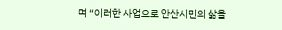며 “이러한 사업으로 안산시민의 삶을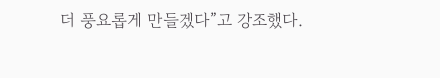더 풍요롭게 만들겠다”고 강조했다.